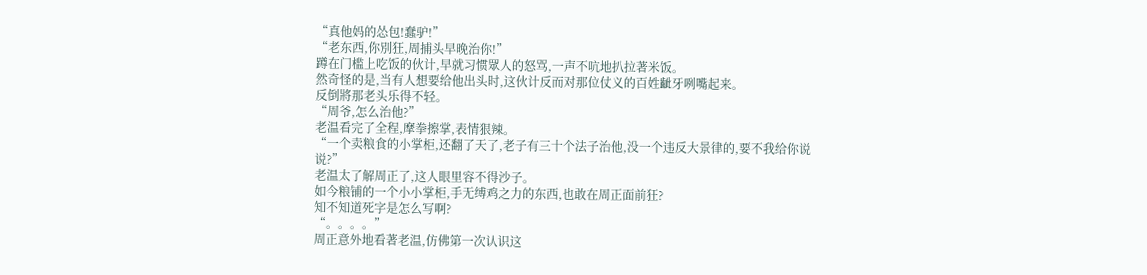“真他妈的怂包!蠢驴!”
“老东西,你別狂,周捕头早晚治你!”
蹲在门槛上吃饭的伙计,早就习惯眾人的怒骂,一声不吭地扒拉著米饭。
然奇怪的是,当有人想要给他出头时,这伙计反而对那位仗义的百姓齜牙咧嘴起来。
反倒將那老头乐得不轻。
“周爷,怎么治他?”
老温看完了全程,摩拳擦掌,表情狠辣。
“一个卖粮食的小掌柜,还翻了天了,老子有三十个法子治他,没一个违反大景律的,要不我给你说说?”
老温太了解周正了,这人眼里容不得沙子。
如今粮铺的一个小小掌柜,手无缚鸡之力的东西,也敢在周正面前狂?
知不知道死字是怎么写啊?
“。。。。”
周正意外地看著老温,仿佛第一次认识这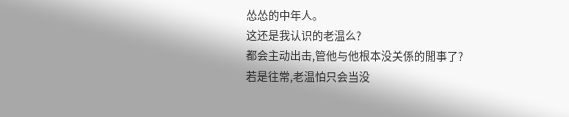怂怂的中年人。
这还是我认识的老温么?
都会主动出击,管他与他根本没关係的閒事了?
若是往常,老温怕只会当没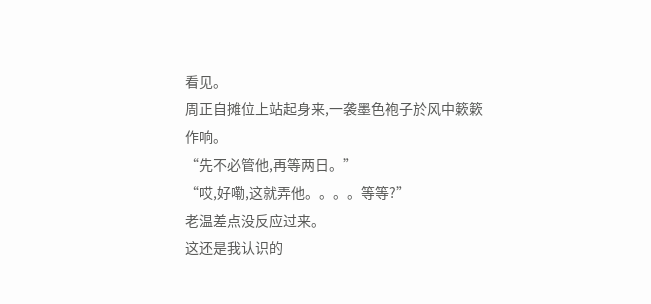看见。
周正自摊位上站起身来,一袭墨色袍子於风中簌簌作响。
“先不必管他,再等两日。”
“哎,好嘞,这就弄他。。。。等等?”
老温差点没反应过来。
这还是我认识的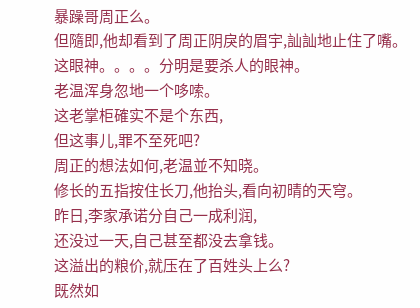暴躁哥周正么。
但隨即,他却看到了周正阴戾的眉宇,訕訕地止住了嘴。
这眼神。。。。分明是要杀人的眼神。
老温浑身忽地一个哆嗦。
这老掌柜確实不是个东西,
但这事儿,罪不至死吧?
周正的想法如何,老温並不知晓。
修长的五指按住长刀,他抬头,看向初晴的天穹。
昨日,李家承诺分自己一成利润,
还没过一天,自己甚至都没去拿钱。
这溢出的粮价,就压在了百姓头上么?
既然如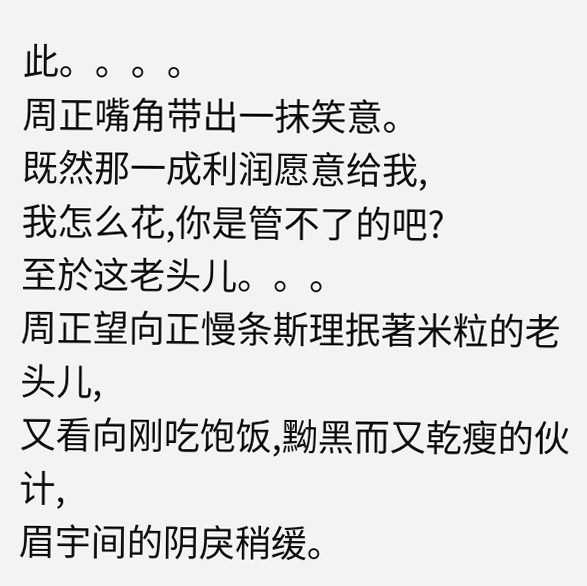此。。。。
周正嘴角带出一抹笑意。
既然那一成利润愿意给我,
我怎么花,你是管不了的吧?
至於这老头儿。。。
周正望向正慢条斯理抿著米粒的老头儿,
又看向刚吃饱饭,黝黑而又乾瘦的伙计,
眉宇间的阴戾稍缓。